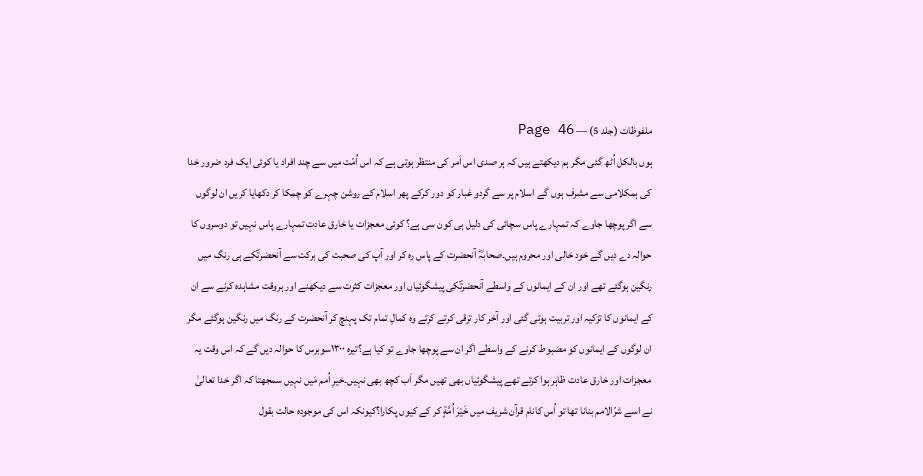ملفوظات (جلد 5) — Page 46
ہوں بالکل اُٹھ گئی مگر ہم دیکھتے ہیں کہ ہر صدی اس اَمر کی منتظر ہوتی ہے کہ اس اُمّت میں سے چند افراد یا کوئی ایک فرد ضرور خدا کی ہمکلامی سے مشرف ہوں گے اسلام پر سے گردو غبار کو دور کرکے پھر اسلام کے روشن چہرے کو چمکا کر دکھایا کریں ان لوگوں سے اگر پوچھا جاوے کہ تمہارے پاس سچائی کی دلیل ہی کون سی ہے؟ کوئی معجزات یا خارق عادت تمہارے پاس نہیں تو دوسروں کا حوالہ دے دیں گے خود خالی اور محروم ہیں۔صحابہؓ آنحضرت کے پاس رہ کر اور آپ کی صحبت کی برکت سے آنحضرتؐکے ہی رنگ میں رنگین ہوگئے تھے اور ان کے ایمانوں کے واسطے آنحضرتؐکی پیشگوئیاں اور معجزات کثرت سے دیکھنے اور ہروقت مشاہدہ کرنے سے ان کے ایمانوں کا تزکیہ اور تربیت ہوتی گئی اور آخر کار ترقی کرتے کرتے وہ کمالِ تمام تک پہنچ کر آنحضرت کے رنگ میں رنگین ہوگئے مگر ان لوگوں کے ایمانوں کو مضبوط کرنے کے واسطے اگر ان سے پوچھا جاوے تو کیا ہے؟تیرہ ۱۳۰۰سوبرس کا حوالہ دیں گے کہ اس وقت یہ معجزات اور خارق عادت ظاہر ہوا کرتے تھے پیشگوئیاں بھی تھیں مگر اَب کچھ بھی نہیں۔خیرِ اُمم مَیں نہیں سمجھتا کہ اگر خدا تعالیٰ نے اسے شرّالامم بنانا تھا تو اُس کانام قرآن شریف میں خَيْرَ اُمَّةٍ کر کے کیوں پکارا؟کیونکہ اس کی موجودہ حالت بقول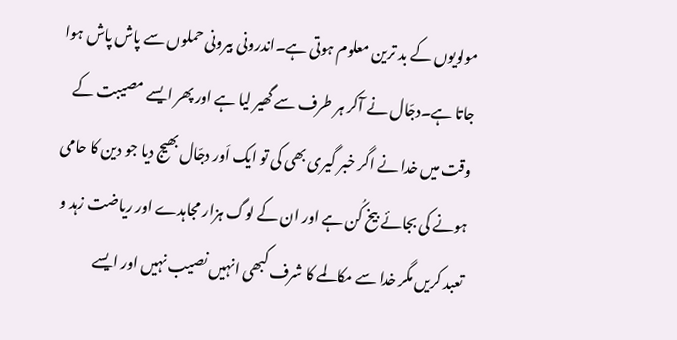مولویوں کے بد ترین معلوم ہوتی ہے۔اندرونی بیرونی حملوں سے پاش پاش ہوا جاتا ہے۔دجّال نے آکر ہر طرف سے گھیر لیا ہے اور پھر ایسے مصیبت کے وقت میں خدا نے اگر خبر گیری بھی کی تو ایک اَور دجّال بھیج دیا جو دین کا حامی ہونے کی بجائے بیخ کُن ہے اور ان کے لوگ ہزار مجاہدے اور ریاضت زہد و تعبد کریں مگر خدا سے مکالمے کا شرف کبھی انہیں نصیب نہیں اور ایسے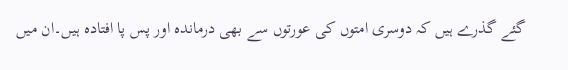گئے گذرے ہیں کہ دوسری امتوں کی عورتوں سے بھی درماندہ اور پس پا افتادہ ہیں۔ان میں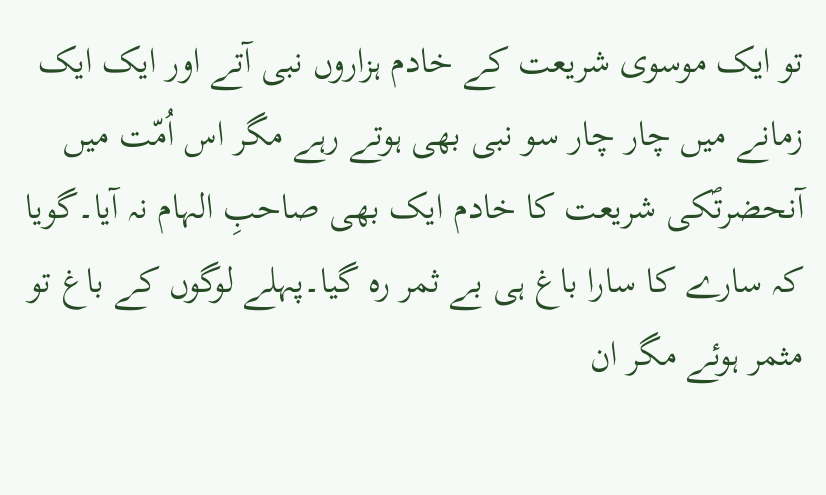تو ایک موسوی شریعت کے خادم ہزاروں نبی آتے اور ایک ایک زمانے میں چار چار سو نبی بھی ہوتے رہے مگر اس اُمّت میں آنحضرتؐکی شریعت کا خادم ایک بھی صاحبِ الہام نہ آیا۔گویا کہ سارے کا سارا باغ ہی بے ثمر رہ گیا۔پہلے لوگوں کے باغ تو مثمر ہوئے مگر ان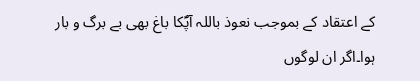کے اعتقاد کے بموجب نعوذ باللہ آپؐکا باغ بھی بے برگ و بار ہوا۔اگر ان لوگوں